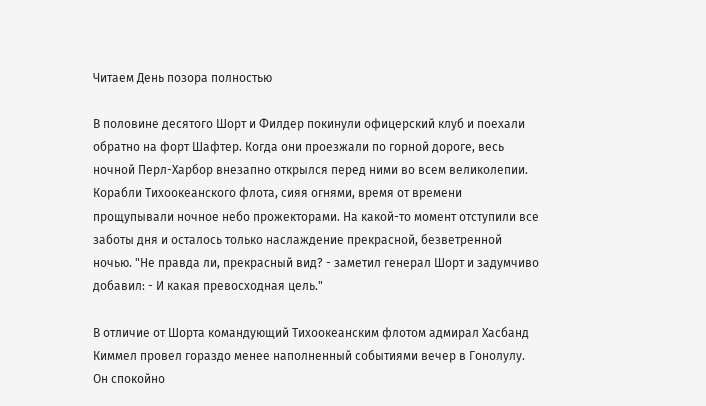Читаем День позора полностью

В половине десятого Шорт и Филдер покинули офицерский клуб и поехали обратно на форт Шафтер. Когда они проезжали по горной дороге, весь ночной Перл-Харбор внезапно открылся перед ними во всем великолепии. Корабли Тихоокеанского флота, сияя огнями, время от времени прощупывали ночное небо прожекторами. На какой-то момент отступили все заботы дня и осталось только наслаждение прекрасной, безветренной ночью. "Не правда ли, прекрасный вид? - заметил генерал Шорт и задумчиво добавил: - И какая превосходная цель."

В отличие от Шорта командующий Тихоокеанским флотом адмирал Хасбанд Киммел провел гораздо менее наполненный событиями вечер в Гонолулу. Он спокойно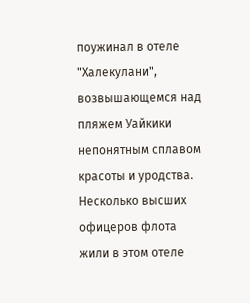поужинал в отеле "Халекулани", возвышающемся над пляжем Уайкики непонятным сплавом красоты и уродства. Несколько высших офицеров флота жили в этом отеле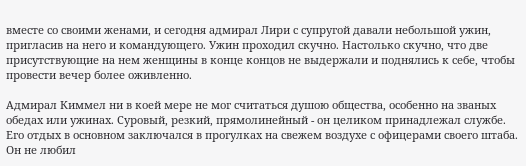вместе со своими женами, и сегодня адмирал Лири с супругой давали небольшой ужин, пригласив на него и командующего. Ужин проходил скучно. Настолько скучно, что две присутствующие на нем женщины в конце концов не выдержали и поднялись к себе, чтобы провести вечер более оживленно.

Адмирал Киммел ни в коей мере не мог считаться душою общества, особенно на званых обедах или ужинах. Суровый, резкий, прямолинейный - он целиком принадлежал службе. Его отдых в основном заключался в прогулках на свежем воздухе с офицерами своего штаба. Он не любил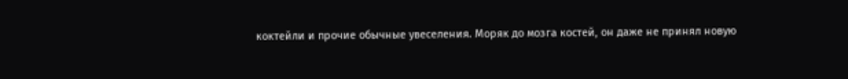коктейли и прочие обычные увеселения. Моряк до мозга костей, он даже не принял новую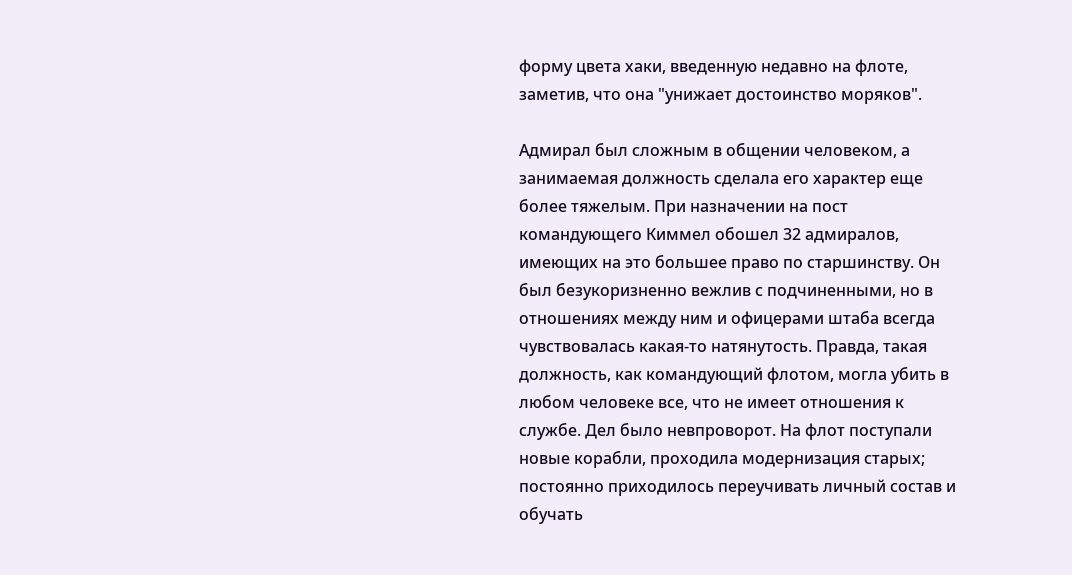форму цвета хаки, введенную недавно на флоте, заметив, что она "унижает достоинство моряков".

Адмирал был сложным в общении человеком, а занимаемая должность сделала его характер еще более тяжелым. При назначении на пост командующего Киммел обошел 32 адмиралов, имеющих на это большее право по старшинству. Он был безукоризненно вежлив с подчиненными, но в отношениях между ним и офицерами штаба всегда чувствовалась какая-то натянутость. Правда, такая должность, как командующий флотом, могла убить в любом человеке все, что не имеет отношения к службе. Дел было невпроворот. На флот поступали новые корабли, проходила модернизация старых; постоянно приходилось переучивать личный состав и обучать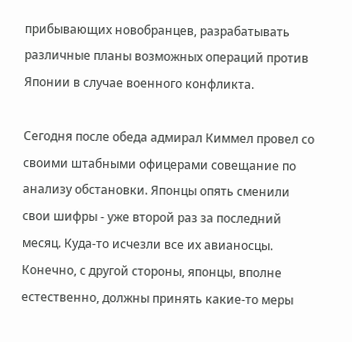прибывающих новобранцев, разрабатывать различные планы возможных операций против Японии в случае военного конфликта.

Сегодня после обеда адмирал Киммел провел со своими штабными офицерами совещание по анализу обстановки. Японцы опять сменили свои шифры - уже второй раз за последний месяц. Куда-то исчезли все их авианосцы. Конечно, с другой стороны, японцы, вполне естественно, должны принять какие-то меры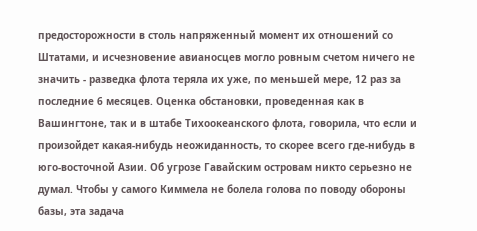предосторожности в столь напряженный момент их отношений со Штатами, и исчезновение авианосцев могло ровным счетом ничего не значить - разведка флота теряла их уже, по меньшей мере, 12 раз за последние 6 месяцев. Оценка обстановки, проведенная как в Вашингтоне, так и в штабе Тихоокеанского флота, говорила, что если и произойдет какая-нибудь неожиданность, то скорее всего где-нибудь в юго-восточной Азии. Об угрозе Гавайским островам никто серьезно не думал. Чтобы у самого Киммела не болела голова по поводу обороны базы, эта задача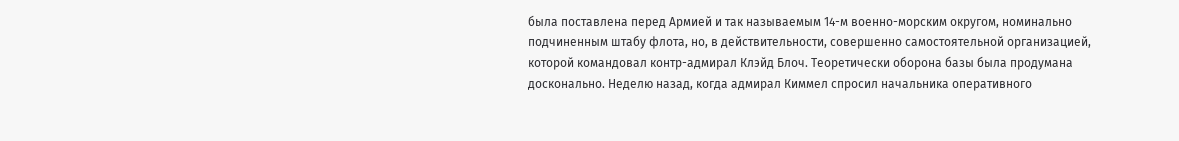была поставлена перед Армией и так называемым 14-м военно-морским округом, номинально подчиненным штабу флота, но, в действительности, совершенно самостоятельной организацией, которой командовал контр-адмирал Клэйд Блоч. Теоретически оборона базы была продумана досконально. Неделю назад, когда адмирал Киммел спросил начальника оперативного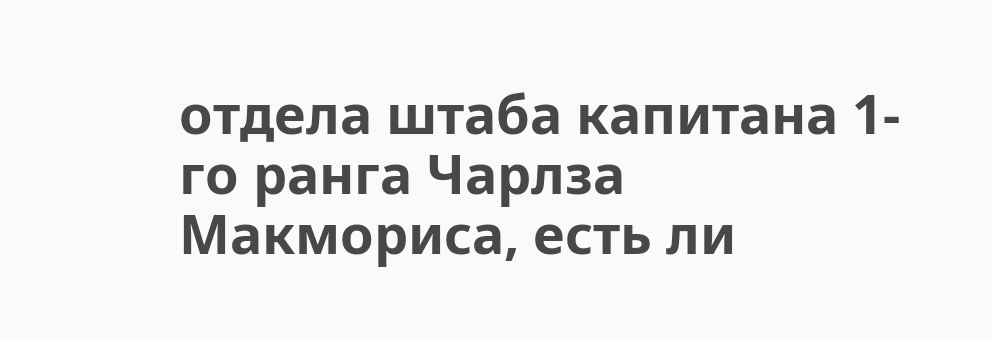отдела штаба капитана 1-го ранга Чарлза Макмориса, есть ли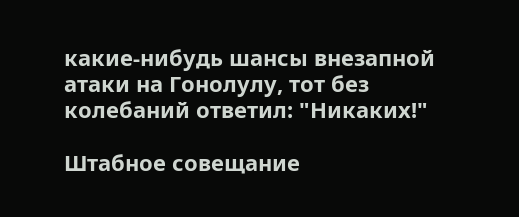какие-нибудь шансы внезапной атаки на Гонолулу, тот без колебаний ответил: "Никаких!"

Штабное совещание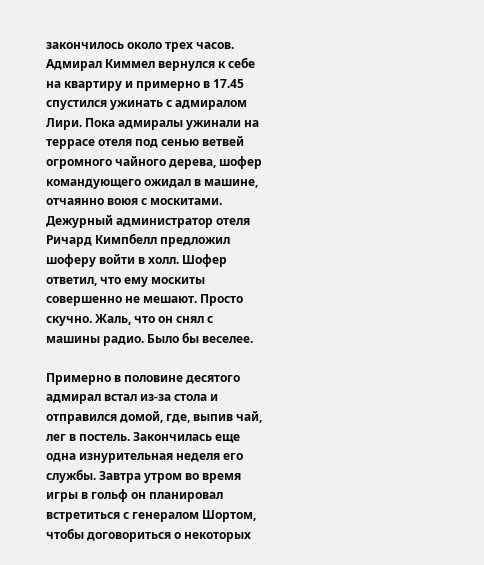закончилось около трех часов. Адмирал Киммел вернулся к себе на квартиру и примерно в 17.45 спустился ужинать с адмиралом Лири. Пока адмиралы ужинали на террасе отеля под сенью ветвей огромного чайного дерева, шофер командующего ожидал в машине, отчаянно воюя с москитами. Дежурный администратор отеля Ричард Кимпбелл предложил шоферу войти в холл. Шофер ответил, что ему москиты совершенно не мешают. Просто скучно. Жаль, что он снял с машины радио. Было бы веселее.

Примерно в половине десятого адмирал встал из-за стола и отправился домой, где, выпив чай, лег в постель. Закончилась еще одна изнурительная неделя его службы. Завтра утром во время игры в гольф он планировал встретиться с генералом Шортом, чтобы договориться о некоторых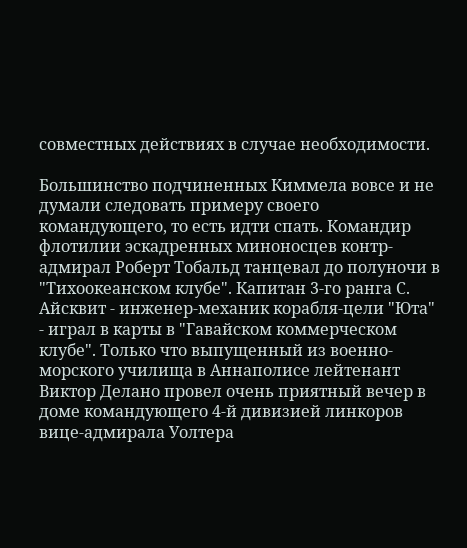совместных действиях в случае необходимости.

Большинство подчиненных Киммела вовсе и не думали следовать примеру своего командующего, то есть идти спать. Командир флотилии эскадренных миноносцев контр-адмирал Роберт Тобальд танцевал до полуночи в "Тихоокеанском клубе". Капитан 3-го ранга С. Айсквит - инженер-механик корабля-цели "Юта" - играл в карты в "Гавайском коммерческом клубе". Только что выпущенный из военно-морского училища в Аннаполисе лейтенант Виктор Делано провел очень приятный вечер в доме командующего 4-й дивизией линкоров вице-адмирала Уолтера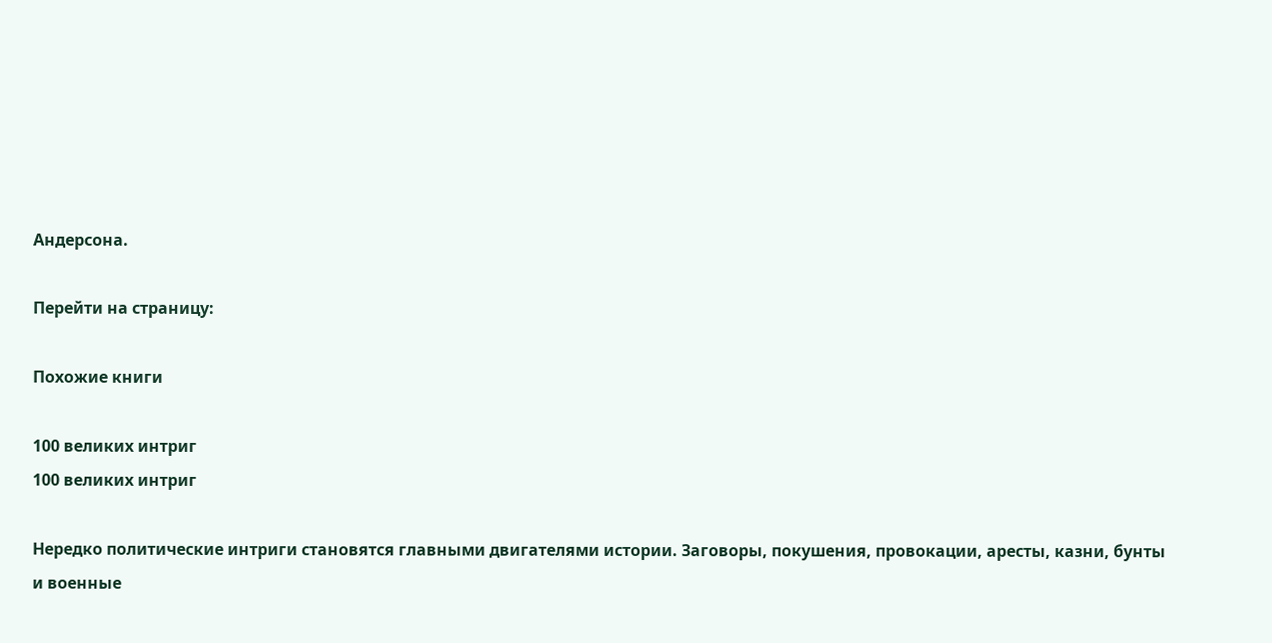Андерсона.

Перейти на страницу:

Похожие книги

100 великих интриг
100 великих интриг

Нередко политические интриги становятся главными двигателями истории. Заговоры, покушения, провокации, аресты, казни, бунты и военные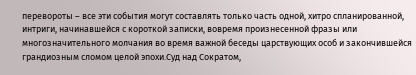перевороты – все эти события могут составлять только часть одной, хитро спланированной, интриги, начинавшейся с короткой записки, вовремя произнесенной фразы или многозначительного молчания во время важной беседы царствующих особ и закончившейся грандиозным сломом целой эпохи.Суд над Сократом,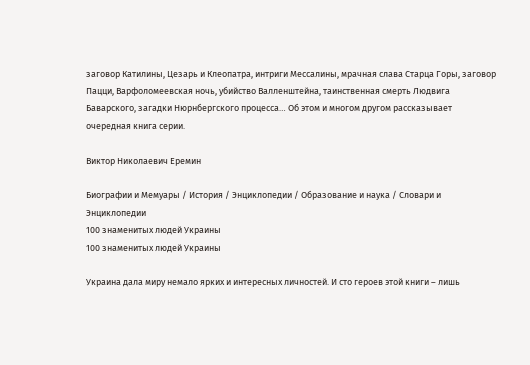заговор Катилины, Цезарь и Клеопатра, интриги Мессалины, мрачная слава Старца Горы, заговор Пацци, Варфоломеевская ночь, убийство Валленштейна, таинственная смерть Людвига Баварского, загадки Нюрнбергского процесса… Об этом и многом другом рассказывает очередная книга серии.

Виктор Николаевич Еремин

Биографии и Мемуары / История / Энциклопедии / Образование и наука / Словари и Энциклопедии
100 знаменитых людей Украины
100 знаменитых людей Украины

Украина дала миру немало ярких и интересных личностей. И сто героев этой книги – лишь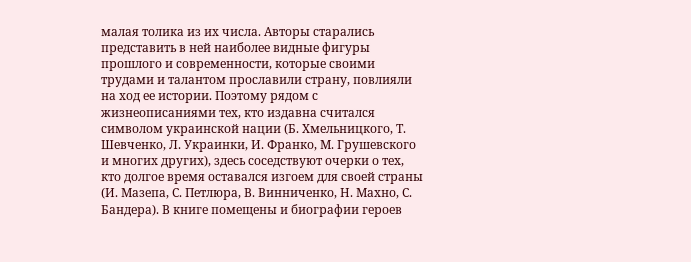малая толика из их числа. Авторы старались представить в ней наиболее видные фигуры прошлого и современности, которые своими трудами и талантом прославили страну, повлияли на ход ее истории. Поэтому рядом с жизнеописаниями тех, кто издавна считался символом украинской нации (Б. Хмельницкого, Т. Шевченко, Л. Украинки, И. Франко, М. Грушевского и многих других), здесь соседствуют очерки о тех, кто долгое время оставался изгоем для своей страны (И. Мазепа, С. Петлюра, В. Винниченко, Н. Махно, С. Бандера). В книге помещены и биографии героев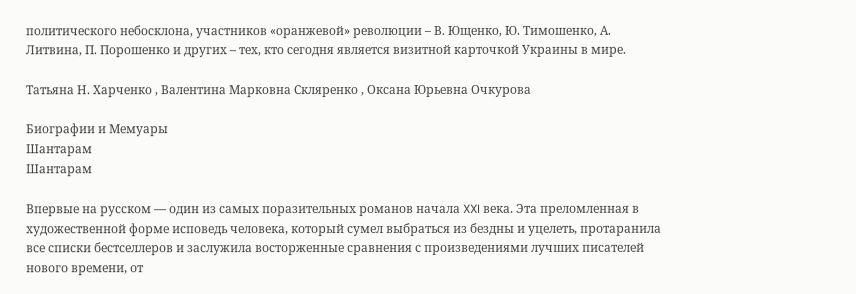политического небосклона, участников «оранжевой» революции – В. Ющенко, Ю. Тимошенко, А. Литвина, П. Порошенко и других – тех, кто сегодня является визитной карточкой Украины в мире.

Татьяна Н. Харченко , Валентина Марковна Скляренко , Оксана Юрьевна Очкурова

Биографии и Мемуары
Шантарам
Шантарам

Впервые на русском — один из самых поразительных романов начала XXI века. Эта преломленная в художественной форме исповедь человека, который сумел выбраться из бездны и уцелеть, протаранила все списки бестселлеров и заслужила восторженные сравнения с произведениями лучших писателей нового времени, от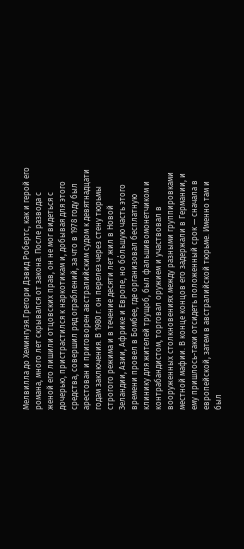Мелвилла до Хемингуэя.Грегори Дэвид Робертс, как и герой его романа, много лет скрывался от закона. После развода с женой его лишили отцовских прав, он не мог видеться с дочерью, пристрастился к наркотикам и, добывая для этого средства, совершил ряд ограблений, за что в 1978 году был арестован и приговорен австралийским судом к девятнадцати годам заключения. В 1980 г. он перелез через стену тюрьмы строгого режима и в течение десяти лет жил в Новой Зеландии, Азии, Африке и Европе, но бόльшую часть этого времени провел в Бомбее, где организовал бесплатную клинику для жителей трущоб, был фальшивомонетчиком и контрабандистом, торговал оружием и участвовал в вооруженных столкновениях между разными группировками местной мафии. В конце концов его задержали в Германии, и ему пришлось-таки отсидеть положенный срок — сначала в европейской, затем в австралийской тюрьме. Именно там и был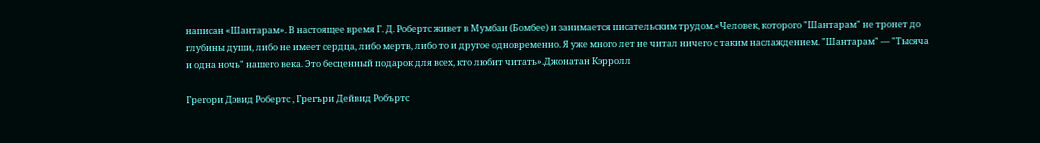написан «Шантарам». В настоящее время Г. Д. Робертс живет в Мумбаи (Бомбее) и занимается писательским трудом.«Человек, которого "Шантарам" не тронет до глубины души, либо не имеет сердца, либо мертв, либо то и другое одновременно. Я уже много лет не читал ничего с таким наслаждением. "Шантарам" — "Тысяча и одна ночь" нашего века. Это бесценный подарок для всех, кто любит читать».Джонатан Кэрролл

Грегори Дэвид Робертс , Грегъри Дейвид Робъртс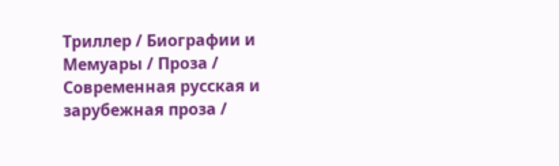Триллер / Биографии и Мемуары / Проза / Современная русская и зарубежная проза /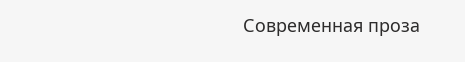Современная проза